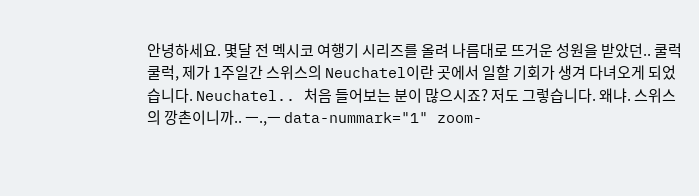안녕하세요. 몇달 전 멕시코 여행기 시리즈를 올려 나름대로 뜨거운 성원을 받았던.. 쿨럭쿨럭, 제가 1주일간 스위스의 Neuchatel이란 곳에서 일할 기회가 생겨 다녀오게 되었습니다. Neuchatel.. 처음 들어보는 분이 많으시죠? 저도 그렇습니다. 왜냐. 스위스의 깡촌이니까.. ㅡ.,ㅡ data-nummark="1" zoom-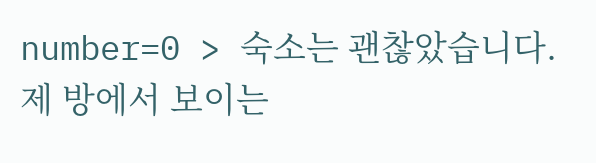number=0 > 숙소는 괜찮았습니다. 제 방에서 보이는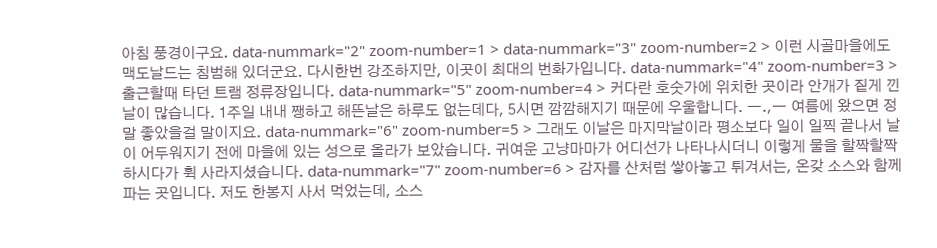아침 풍경이구요. data-nummark="2" zoom-number=1 > data-nummark="3" zoom-number=2 > 이런 시골마을에도 맥도날드는 침범해 있더군요. 다시한번 강조하지만, 이곳이 최대의 번화가입니다. data-nummark="4" zoom-number=3 > 출근할때 타던 트램 정류장입니다. data-nummark="5" zoom-number=4 > 커다란 호숫가에 위치한 곳이라 안개가 짙게 낀 날이 많습니다. 1주일 내내 쨍하고 해뜬날은 하루도 없는데다, 5시면 깜깜해지기 때문에 우울합니다. ㅡ.,ㅡ 여름에 왔으면 정말 좋았을걸 말이지요. data-nummark="6" zoom-number=5 > 그래도 이날은 마지막날이라 평소보다 일이 일찍 끝나서 날이 어두워지기 전에 마을에 있는 성으로 올라가 보았습니다. 귀여운 고냥마마가 어디선가 나타나시더니 이렇게 물을 할짝할짝 하시다가 휙 사라지셨습니다. data-nummark="7" zoom-number=6 > 감자를 산처럼 쌓아놓고 튀겨서는, 온갖 소스와 함께 파는 곳입니다. 저도 한봉지 사서 먹었는데, 소스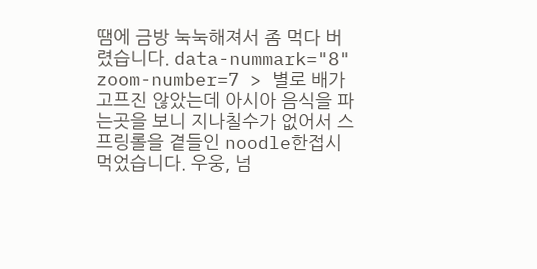땜에 금방 눅눅해져서 좀 먹다 버렸습니다. data-nummark="8" zoom-number=7 > 별로 배가 고프진 않았는데 아시아 음식을 파는곳을 보니 지나칠수가 없어서 스프링롤을 곁들인 noodle한접시 먹었습니다. 우웅, 넘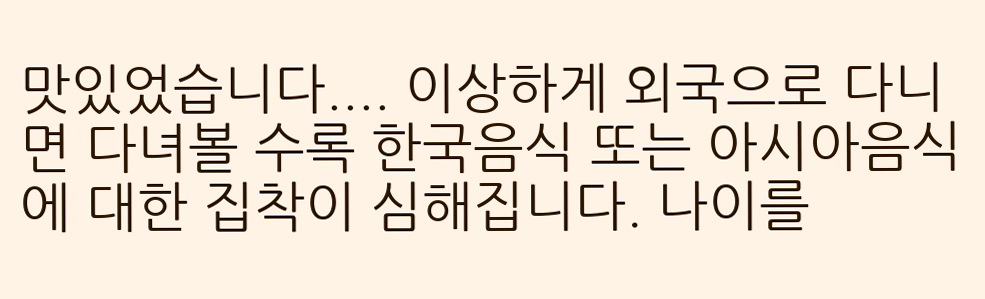맛있었습니다.... 이상하게 외국으로 다니면 다녀볼 수록 한국음식 또는 아시아음식에 대한 집착이 심해집니다. 나이를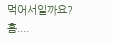먹어서일까요? 흠....